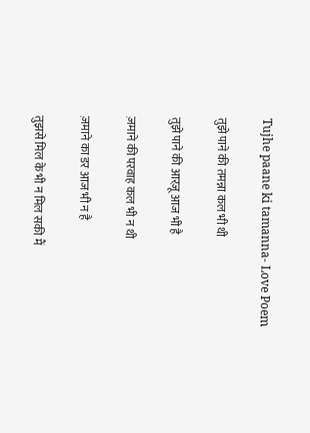Tujhe paane ki tamanna- Love Poem

तुझे पाने की तमन्ना कल भी थी

तुझे पाने की आरज़ू आज भी है

ज़माने की परवाह कल भी न थी

ज़माने का डर आज भी न है

तुझसे मिल के भी न मिल सकी मैं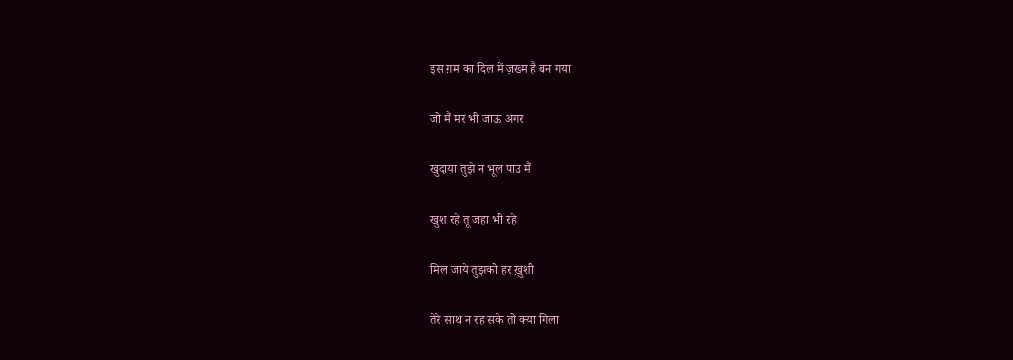इस ग़म का दिल में ज़ख्म है बन गया

जो मैं मर भी जाऊ अगर

खुदाया तुझे न भूल पाउ मैं

खुश रहे तू जहा भी रहे

मिल जाये तुझको हर ख़ुशी

तेरे साथ न रह सके तो क्या गिला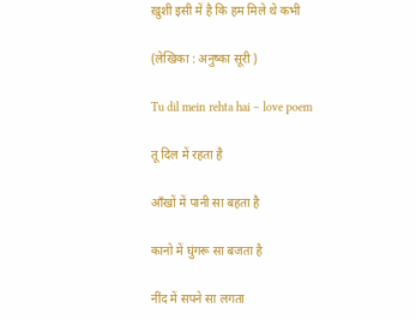ख़ुशी इसी में है कि हम मिले थे कभी

(लेखिका : अनुष्का सूरी )

Tu dil mein rehta hai – love poem

तू दिल में रहता है

आँखों में पानी सा बहता है

कानो में घुंगरू सा बजता है

नींद में सपने सा लगता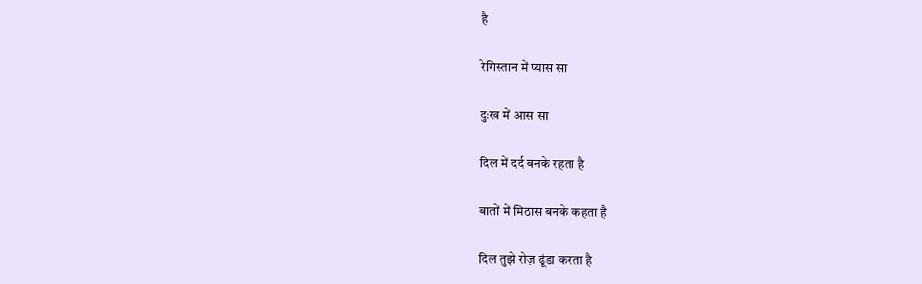है

रेगिस्तान में प्यास सा

दुःख में आस सा

दिल में दर्द बनके रहता है

बातों में मिठास बनके कहता है

दिल तुझे रोज़ ढूंडा करता है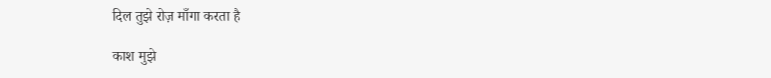दिल तुझे रोज़ माँगा करता है

काश मुझे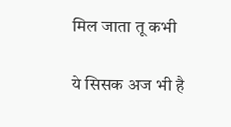मिल जाता तू कभी

ये सिसक अज भी है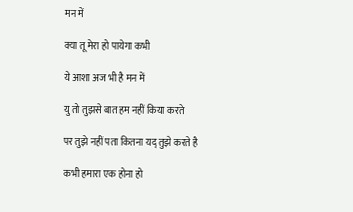मन में

क्या तू मेरा हो पायेगा कभी

ये आशा अज भी है मन में

यु तो तुझसे बात हम नहीं किया करते

पर तुझे नहीं पता कितना यद् तुझे करते है

कभी हमारा एक होना हो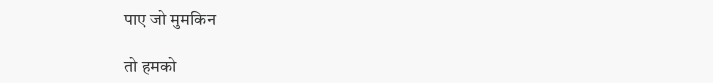पाए जो मुमकिन

तो हमको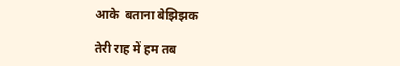आके  बताना बेझिझक

तेरी राह में हम तब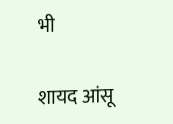भी

शायद आंसू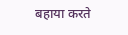बहाया करते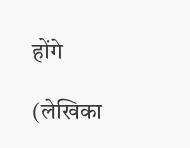होंगे

(लेखिका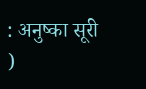: अनुष्का सूरी )